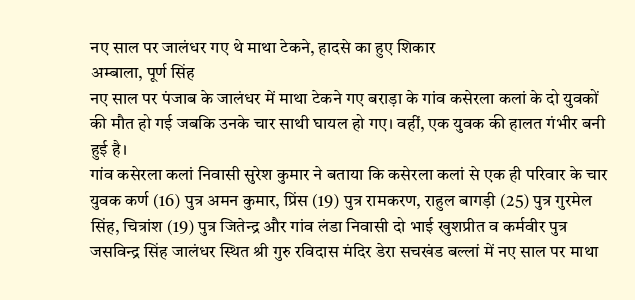नए साल पर जालंधर गए थे माथा टेकने, हादसे का हुए शिकार
अम्बाला, पूर्ण सिंह
नए साल पर पंजाब के जालंधर में माथा टेकने गए बराड़ा के गांव कसेरला कलां के दो युवकों की मौत हो गई जबकि उनके चार साथी घायल हो गए। वहीं, एक युवक की हालत गंभीर बनी हुई है।
गांव कसेरला कलां निवासी सुरेश कुमार ने बताया कि कसेरला कलां से एक ही परिवार के चार युवक कर्ण (16) पुत्र अमन कुमार, प्रिंस (19) पुत्र रामकरण, राहुल बागड़ी (25) पुत्र गुरमेल सिंह, चित्रांश (19) पुत्र जितेन्द्र और गांव लंडा निवासी दो भाई खुशप्रीत व कर्मवीर पुत्र जसविन्द्र सिंह जालंधर स्थित श्री गुरु रविदास मंदिर डेरा सचखंड बल्लां में नए साल पर माथा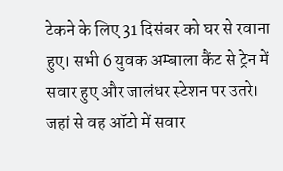टेकने के लिए 31 दिसंबर को घर से रवाना हुए। सभी 6 युवक अम्बाला कैंट से ट्रेन में सवार हुए और जालंधर स्टेशन पर उतरे। जहां से वह ऑटो में सवार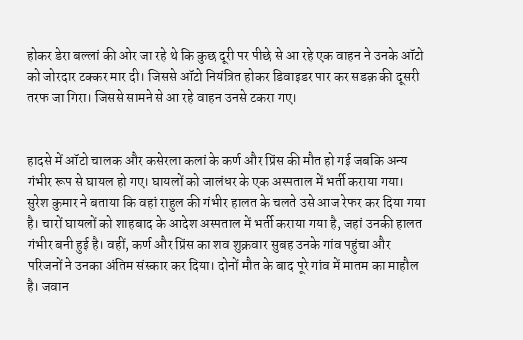होकर डेरा बल्लां की ओर जा रहे थे कि कुछ दूरी पर पीछे से आ रहे एक वाहन ने उनके ऑटो को जोरदार टक्कर मार दी। जिससे ऑटो नियंत्रित होकर डिवाइडर पार कर सडक़ की दूसरी तरफ जा गिरा। जिससे सामने से आ रहे वाहन उनसे टकरा गए।


हादसे में ऑटो चालक और कसेरला कलां के कर्ण और प्रिंस की मौत हो गई जबकि अन्य गंभीर रूप से घायल हो गए। घायलों को जालंधर के एक अस्पताल में भर्ती कराया गया। सुरेश कुमार ने बताया कि वहां राहुल की गंभीर हालत के चलते उसे आज रेफर कर दिया गया है। चारों घायलों को शाहबाद के आदेश अस्पताल में भर्ती कराया गया है, जहां उनकी हालत गंभीर बनी हुई है। वहीं, कर्ण और प्रिंस का शव शुक्रवार सुबह उनके गांव पहुंचा और परिजनों ने उनका अंतिम संस्कार कर दिया। दोनों मौत के बाद पूरे गांव में मातम का माहौल है। जवान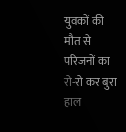युवकों की मौत से परिजनों का रो-रो कर बुरा हाल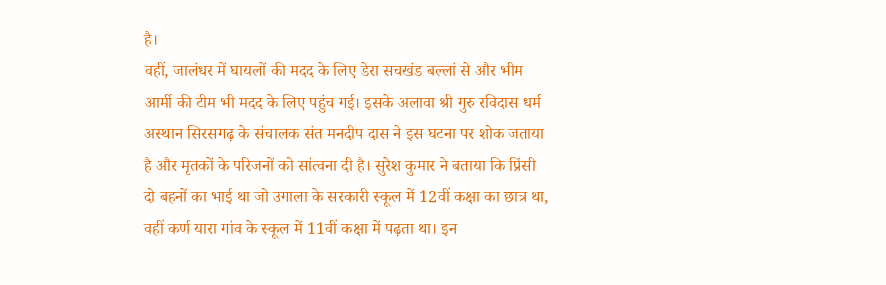है।
वहीं, जालंधर में घायलों की मदद के लिए डेरा सचखंड बल्लां से और भीम आर्मी की टीम भी मदद के लिए पहुंच गई। इसके अलावा श्री गुरु रविदास धर्म अस्थान सिरसगढ़ के संचालक संत मनदीप दास ने इस घटना पर शोक जताया है और मृतकों के परिजनों को सांत्वना दी है। सुरेश कुमार ने बताया कि प्रिंसी दो बहनों का भाई था जो उगाला के सरकारी स्कूल में 12वीं कक्षा का छात्र था, वहीं कर्ण यारा गांव के स्कूल में 11वीं कक्षा में पढ़ता था। इन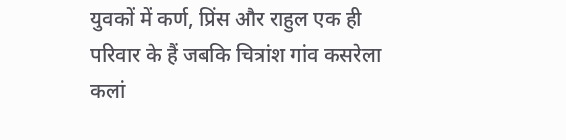युवकों में कर्ण, प्रिंस और राहुल एक ही परिवार के हैं जबकि चित्रांश गांव कसरेला कलां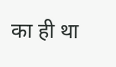का ही था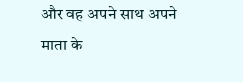और वह अपने साथ अपने माता के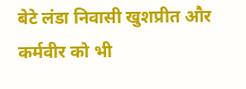बेटे लंडा निवासी खुशप्रीत और कर्मवीर को भी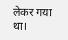लेकर गया था।